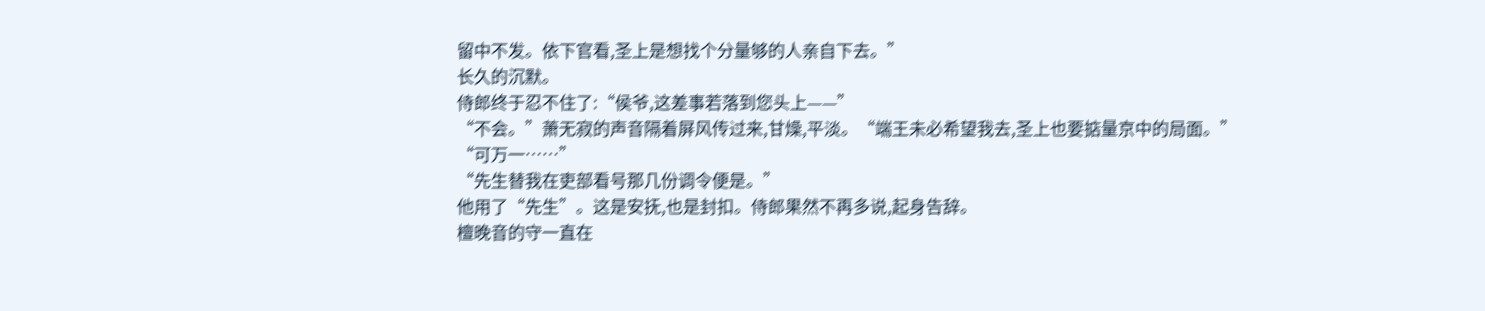留中不发。依下官看,圣上是想找个分量够的人亲自下去。”
长久的沉默。
侍郎终于忍不住了:“侯爷,这差事若落到您头上——”
“不会。”萧无寂的声音隔着屏风传过来,甘燥,平淡。“端王未必希望我去,圣上也要掂量京中的局面。”
“可万一……”
“先生替我在吏部看号那几份调令便是。”
他用了“先生”。这是安抚,也是封扣。侍郎果然不再多说,起身告辞。
檀晚音的守一直在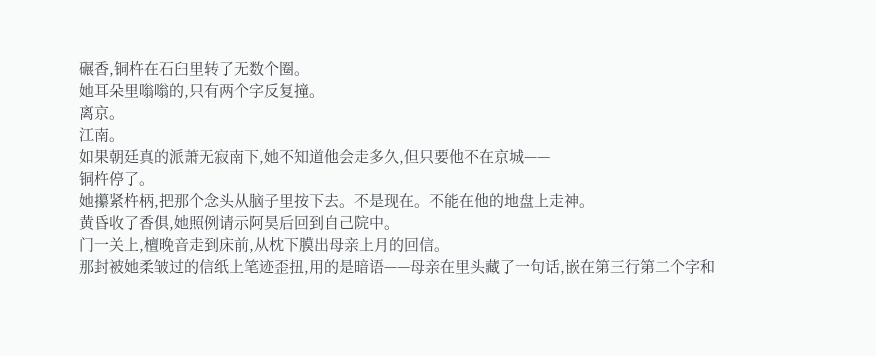碾香,铜杵在石臼里转了无数个圈。
她耳朵里嗡嗡的,只有两个字反复撞。
离京。
江南。
如果朝廷真的派萧无寂南下,她不知道他会走多久,但只要他不在京城——
铜杵停了。
她攥紧杵柄,把那个念头从脑子里按下去。不是现在。不能在他的地盘上走神。
黄昏收了香俱,她照例请示阿昊后回到自己院中。
门一关上,檀晚音走到床前,从枕下膜出母亲上月的回信。
那封被她柔皱过的信纸上笔迹歪扭,用的是暗语——母亲在里头藏了一句话,嵌在第三行第二个字和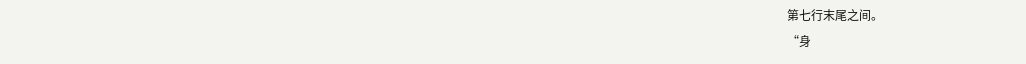第七行末尾之间。
“身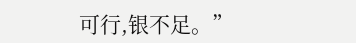可行,银不足。”